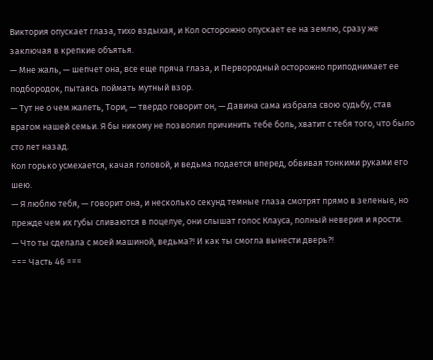Виктория опускает глаза, тихо вздыхая, и Кол осторожно опускает ее на землю, сразу же заключая в крепкие объятья.
— Мне жаль, — шепчет она, все еще пряча глаза, и Первородный осторожно приподнимает ее подбородок, пытаясь поймать мутный взор.
— Тут не о чем жалеть, Тори, — твердо говорит он, — Давина сама избрала свою судьбу, став врагом нашей семьи. Я бы никому не позволил причинить тебе боль, хватит с тебя того, что было сто лет назад.
Кол горько усмехается, качая головой, и ведьма подается вперед, обвивая тонкими руками его шею.
— Я люблю тебя, — говорит она, и несколько секунд темные глаза смотрят прямо в зеленые, но прежде чем их губы сливаются в поцелуе, они слышат голос Клауса, полный неверия и ярости.
— Что ты сделала с моей машиной, ведьма?! И как ты смогла вынести дверь?!
=== Часть 46 ===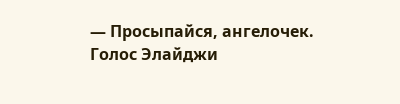— Просыпайся, ангелочек.
Голос Элайджи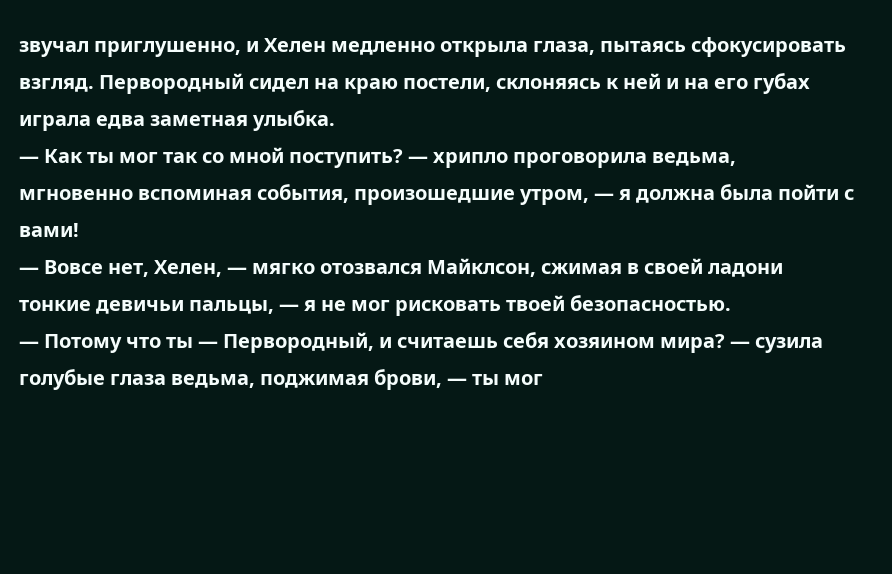звучал приглушенно, и Хелен медленно открыла глаза, пытаясь сфокусировать взгляд. Первородный сидел на краю постели, склоняясь к ней и на его губах играла едва заметная улыбка.
— Как ты мог так со мной поступить? — хрипло проговорила ведьма, мгновенно вспоминая события, произошедшие утром, — я должна была пойти с вами!
— Вовсе нет, Хелен, — мягко отозвался Майклсон, сжимая в своей ладони тонкие девичьи пальцы, — я не мог рисковать твоей безопасностью.
— Потому что ты — Первородный, и считаешь себя хозяином мира? — сузила голубые глаза ведьма, поджимая брови, — ты мог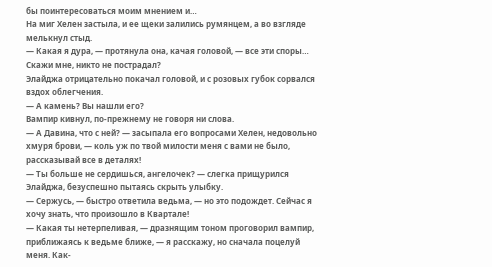бы поинтересоваться моим мнением и…
На миг Хелен застыла, и ее щеки залились румянцем, а во взгляде мелькнул стыд.
— Какая я дура, — протянула она, качая головой, — все эти споры… Скажи мне, никто не пострадал?
Элайджа отрицательно покачал головой, и с розовых губок сорвался вздох облегчения.
— А камень? Вы нашли его?
Вампир кивнул, по-прежнему не говоря ни слова.
— А Давина, что с ней? — засыпала его вопросами Хелен, недовольно хмуря брови, — коль уж по твой милости меня с вами не было, рассказывай все в деталях!
— Ты больше не сердишься, ангелочек? — слегка прищурился Элайджа, безуспешно пытаясь скрыть улыбку.
— Сержусь, — быстро ответила ведьма, — но это подождет. Сейчас я хочу знать, что произошло в Квартале!
— Какая ты нетерпеливая, — дразнящим тоном проговорил вампир, приближаясь к ведьме ближе, — я расскажу, но сначала поцелуй меня. Как-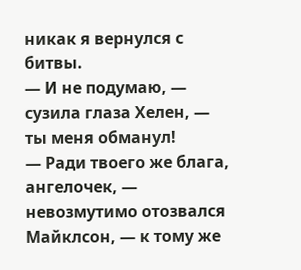никак я вернулся с битвы.
— И не подумаю, — сузила глаза Хелен, — ты меня обманул!
— Ради твоего же блага, ангелочек, — невозмутимо отозвался Майклсон, — к тому же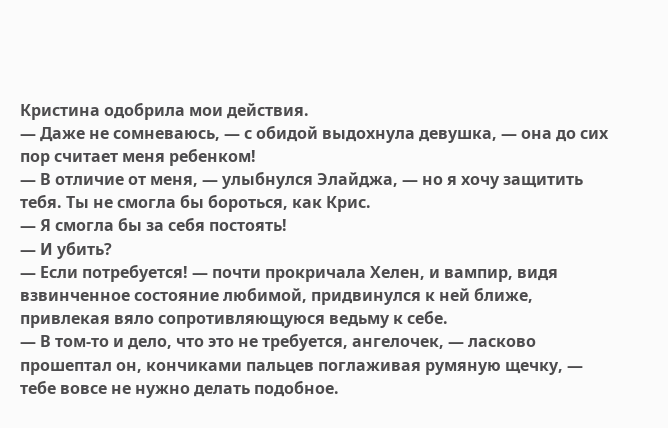Кристина одобрила мои действия.
— Даже не сомневаюсь, — с обидой выдохнула девушка, — она до сих пор считает меня ребенком!
— В отличие от меня, — улыбнулся Элайджа, — но я хочу защитить тебя. Ты не смогла бы бороться, как Крис.
— Я смогла бы за себя постоять!
— И убить?
— Если потребуется! — почти прокричала Хелен, и вампир, видя взвинченное состояние любимой, придвинулся к ней ближе, привлекая вяло сопротивляющуюся ведьму к себе.
— В том-то и дело, что это не требуется, ангелочек, — ласково прошептал он, кончиками пальцев поглаживая румяную щечку, — тебе вовсе не нужно делать подобное.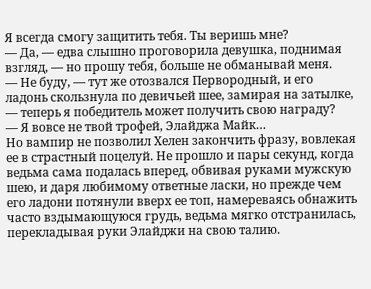Я всегда смогу защитить тебя. Ты веришь мне?
— Да, — едва слышно проговорила девушка, поднимая взгляд, — но прошу тебя, больше не обманывай меня.
— Не буду, — тут же отозвался Первородный, и его ладонь скользнула по девичьей шее, замирая на затылке, — теперь я победитель может получить свою награду?
— Я вовсе не твой трофей, Элайджа Майк…
Но вампир не позволил Хелен закончить фразу, вовлекая ее в страстный поцелуй. Не прошло и пары секунд, когда ведьма сама подалась вперед, обвивая руками мужскую шею, и даря любимому ответные ласки, но прежде чем его ладони потянули вверх ее топ, намереваясь обнажить часто вздымающуюся грудь, ведьма мягко отстранилась, перекладывая руки Элайджи на свою талию.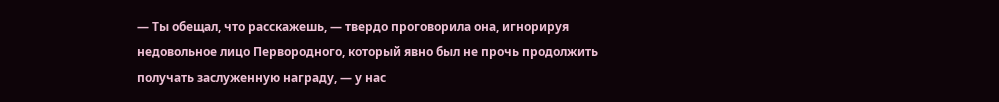— Ты обещал, что расскажешь, — твердо проговорила она, игнорируя недовольное лицо Первородного, который явно был не прочь продолжить получать заслуженную награду, — у нас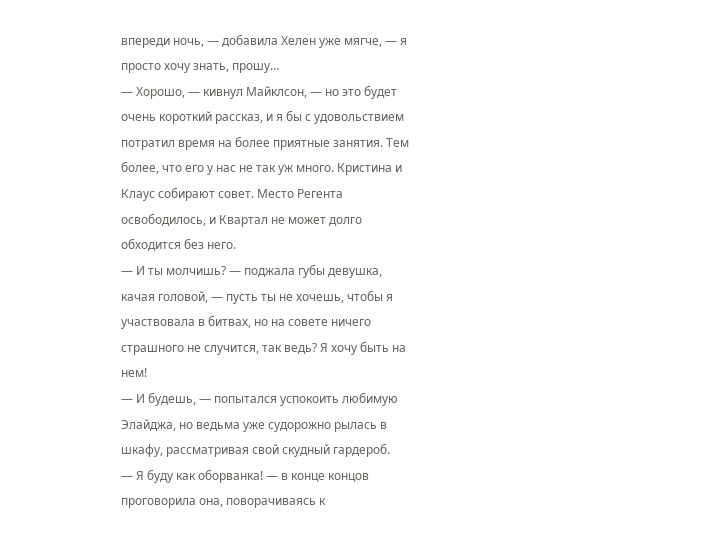впереди ночь, — добавила Хелен уже мягче, — я просто хочу знать, прошу…
— Хорошо, — кивнул Майклсон, — но это будет очень короткий рассказ, и я бы с удовольствием потратил время на более приятные занятия. Тем более, что его у нас не так уж много. Кристина и Клаус собирают совет. Место Регента освободилось, и Квартал не может долго обходится без него.
— И ты молчишь? — поджала губы девушка, качая головой, — пусть ты не хочешь, чтобы я участвовала в битвах, но на совете ничего страшного не случится, так ведь? Я хочу быть на нем!
— И будешь, — попытался успокоить любимую Элайджа, но ведьма уже судорожно рылась в шкафу, рассматривая свой скудный гардероб.
— Я буду как оборванка! — в конце концов проговорила она, поворачиваясь к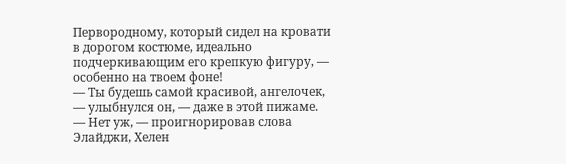Первородному, который сидел на кровати в дорогом костюме, идеально подчеркивающим его крепкую фигуру, — особенно на твоем фоне!
— Ты будешь самой красивой, ангелочек, — улыбнулся он, — даже в этой пижаме.
— Нет уж, — проигнорировав слова Элайджи, Хелен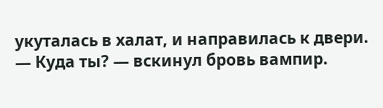укуталась в халат, и направилась к двери.
— Куда ты? — вскинул бровь вампир.